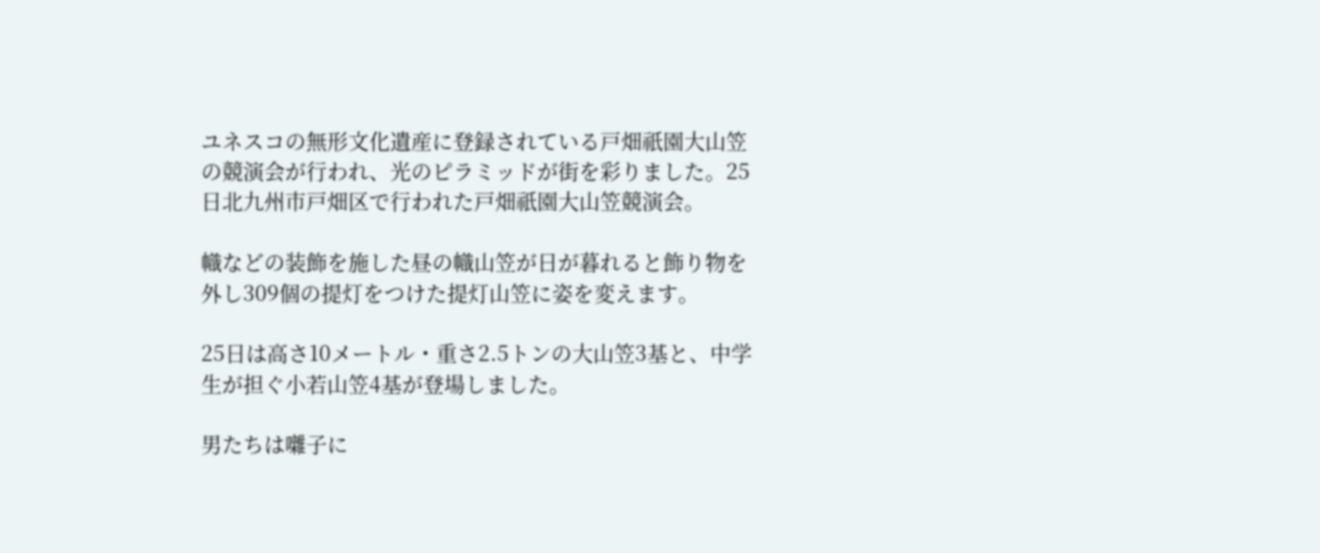ユネスコの無形文化遺産に登録されている戸畑祇園大山笠の競演会が行われ、光のピラミッドが街を彩りました。25日北九州市戸畑区で行われた戸畑祇園大山笠競演会。

幟などの装飾を施した昼の幟山笠が日が暮れると飾り物を外し309個の提灯をつけた提灯山笠に姿を変えます。

25日は高さ10メートル・重さ2.5トンの大山笠3基と、中学生が担ぐ小若山笠4基が登場しました。

男たちは囃子に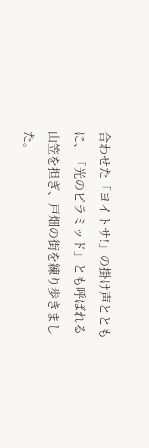合わせた「ヨイトサ!」の掛け声とともに、「光のピラミッド」とも呼ばれる山笠を担ぎ、戸畑の街を練り歩きました。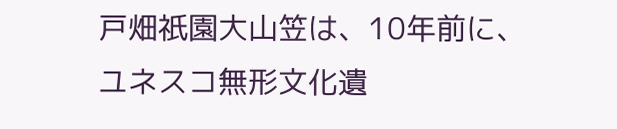戸畑祇園大山笠は、10年前に、ユネスコ無形文化遺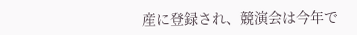産に登録され、競演会は今年で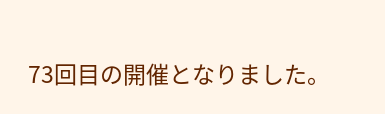73回目の開催となりました。